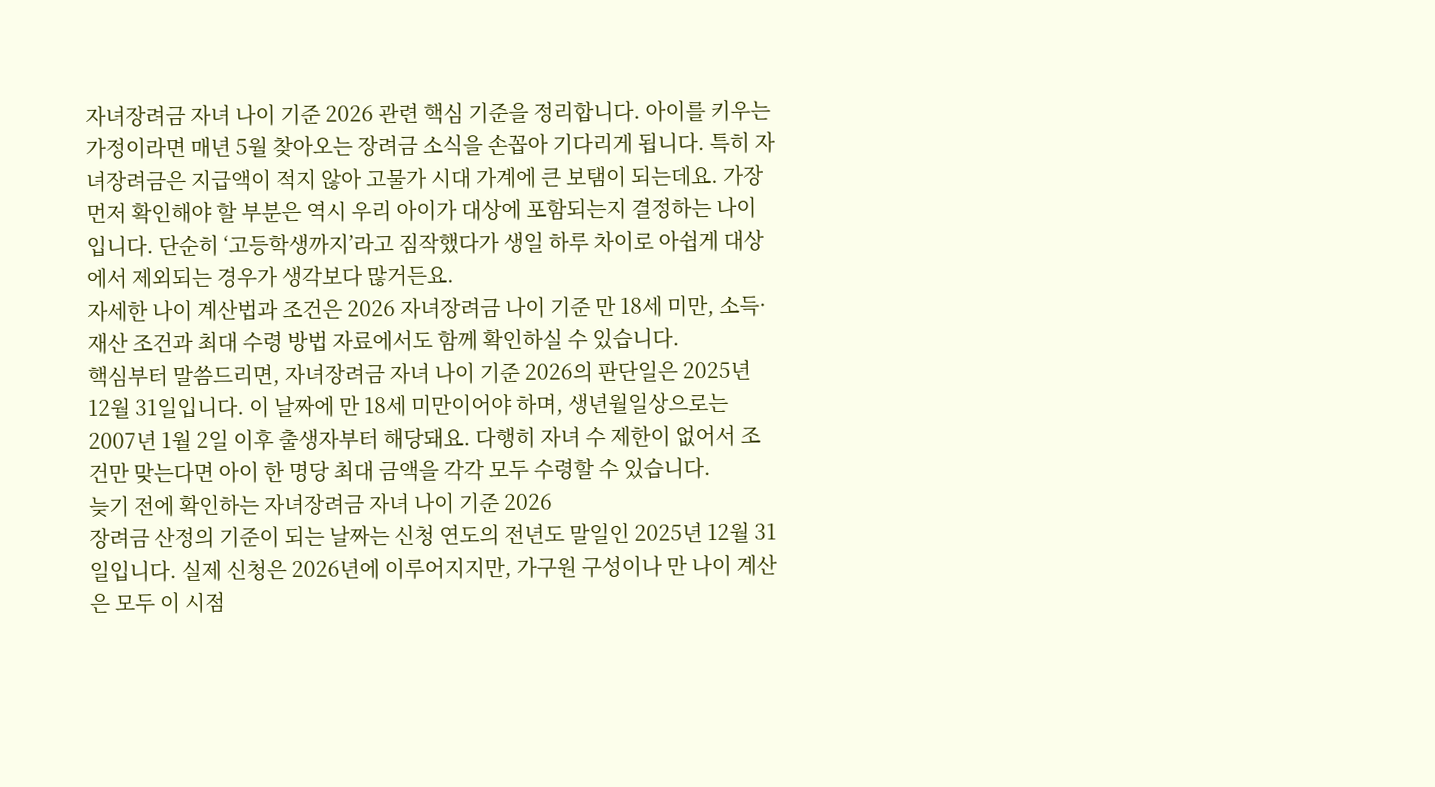자녀장려금 자녀 나이 기준 2026 관련 핵심 기준을 정리합니다. 아이를 키우는 가정이라면 매년 5월 찾아오는 장려금 소식을 손꼽아 기다리게 됩니다. 특히 자녀장려금은 지급액이 적지 않아 고물가 시대 가계에 큰 보탬이 되는데요. 가장 먼저 확인해야 할 부분은 역시 우리 아이가 대상에 포함되는지 결정하는 나이입니다. 단순히 ‘고등학생까지’라고 짐작했다가 생일 하루 차이로 아쉽게 대상에서 제외되는 경우가 생각보다 많거든요.
자세한 나이 계산법과 조건은 2026 자녀장려금 나이 기준 만 18세 미만, 소득·재산 조건과 최대 수령 방법 자료에서도 함께 확인하실 수 있습니다.
핵심부터 말씀드리면, 자녀장려금 자녀 나이 기준 2026의 판단일은 2025년 12월 31일입니다. 이 날짜에 만 18세 미만이어야 하며, 생년월일상으로는 2007년 1월 2일 이후 출생자부터 해당돼요. 다행히 자녀 수 제한이 없어서 조건만 맞는다면 아이 한 명당 최대 금액을 각각 모두 수령할 수 있습니다.
늦기 전에 확인하는 자녀장려금 자녀 나이 기준 2026
장려금 산정의 기준이 되는 날짜는 신청 연도의 전년도 말일인 2025년 12월 31일입니다. 실제 신청은 2026년에 이루어지지만, 가구원 구성이나 만 나이 계산은 모두 이 시점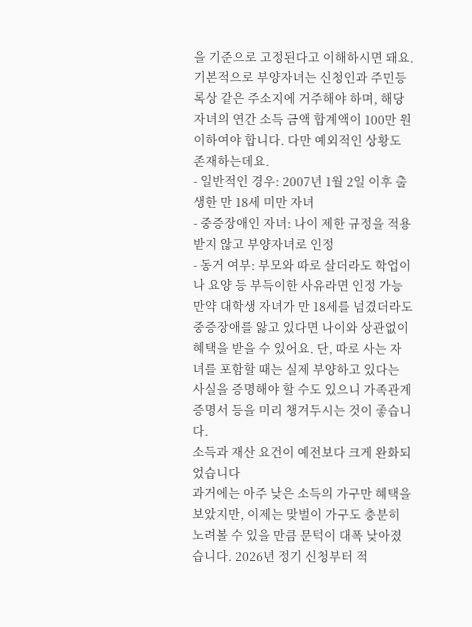을 기준으로 고정된다고 이해하시면 돼요.
기본적으로 부양자녀는 신청인과 주민등록상 같은 주소지에 거주해야 하며, 해당 자녀의 연간 소득 금액 합계액이 100만 원 이하여야 합니다. 다만 예외적인 상황도 존재하는데요.
- 일반적인 경우: 2007년 1월 2일 이후 출생한 만 18세 미만 자녀
- 중증장애인 자녀: 나이 제한 규정을 적용받지 않고 부양자녀로 인정
- 동거 여부: 부모와 따로 살더라도 학업이나 요양 등 부득이한 사유라면 인정 가능
만약 대학생 자녀가 만 18세를 넘겼더라도 중증장애를 앓고 있다면 나이와 상관없이 혜택을 받을 수 있어요. 단, 따로 사는 자녀를 포함할 때는 실제 부양하고 있다는 사실을 증명해야 할 수도 있으니 가족관계증명서 등을 미리 챙겨두시는 것이 좋습니다.
소득과 재산 요건이 예전보다 크게 완화되었습니다
과거에는 아주 낮은 소득의 가구만 혜택을 보았지만, 이제는 맞벌이 가구도 충분히 노려볼 수 있을 만큼 문턱이 대폭 낮아졌습니다. 2026년 정기 신청부터 적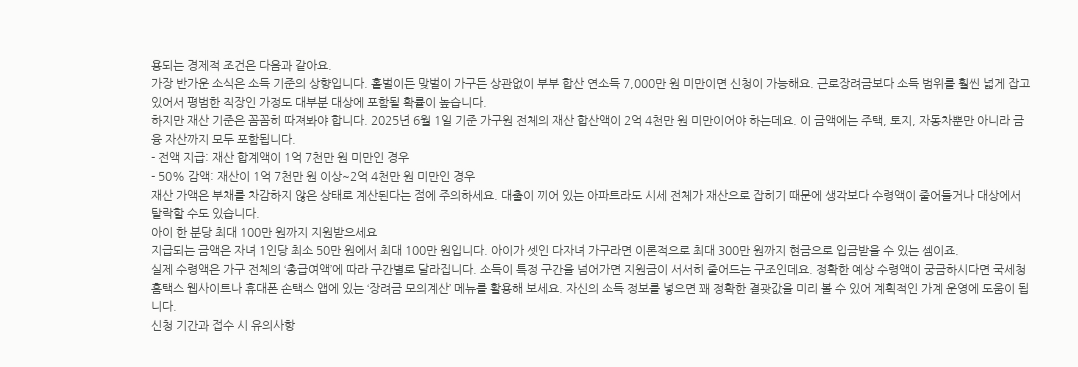용되는 경제적 조건은 다음과 같아요.
가장 반가운 소식은 소득 기준의 상향입니다. 홑벌이든 맞벌이 가구든 상관없이 부부 합산 연소득 7,000만 원 미만이면 신청이 가능해요. 근로장려금보다 소득 범위를 훨씬 넓게 잡고 있어서 평범한 직장인 가정도 대부분 대상에 포함될 확률이 높습니다.
하지만 재산 기준은 꼼꼼히 따져봐야 합니다. 2025년 6월 1일 기준 가구원 전체의 재산 합산액이 2억 4천만 원 미만이어야 하는데요. 이 금액에는 주택, 토지, 자동차뿐만 아니라 금융 자산까지 모두 포함됩니다.
- 전액 지급: 재산 합계액이 1억 7천만 원 미만인 경우
- 50% 감액: 재산이 1억 7천만 원 이상~2억 4천만 원 미만인 경우
재산 가액은 부채를 차감하지 않은 상태로 계산된다는 점에 주의하세요. 대출이 끼어 있는 아파트라도 시세 전체가 재산으로 잡히기 때문에 생각보다 수령액이 줄어들거나 대상에서 탈락할 수도 있습니다.
아이 한 분당 최대 100만 원까지 지원받으세요
지급되는 금액은 자녀 1인당 최소 50만 원에서 최대 100만 원입니다. 아이가 셋인 다자녀 가구라면 이론적으로 최대 300만 원까지 현금으로 입금받을 수 있는 셈이죠.
실제 수령액은 가구 전체의 ‘총급여액’에 따라 구간별로 달라집니다. 소득이 특정 구간을 넘어가면 지원금이 서서히 줄어드는 구조인데요. 정확한 예상 수령액이 궁금하시다면 국세청 홈택스 웹사이트나 휴대폰 손택스 앱에 있는 ‘장려금 모의계산’ 메뉴를 활용해 보세요. 자신의 소득 정보를 넣으면 꽤 정확한 결괏값을 미리 볼 수 있어 계획적인 가계 운영에 도움이 됩니다.
신청 기간과 접수 시 유의사항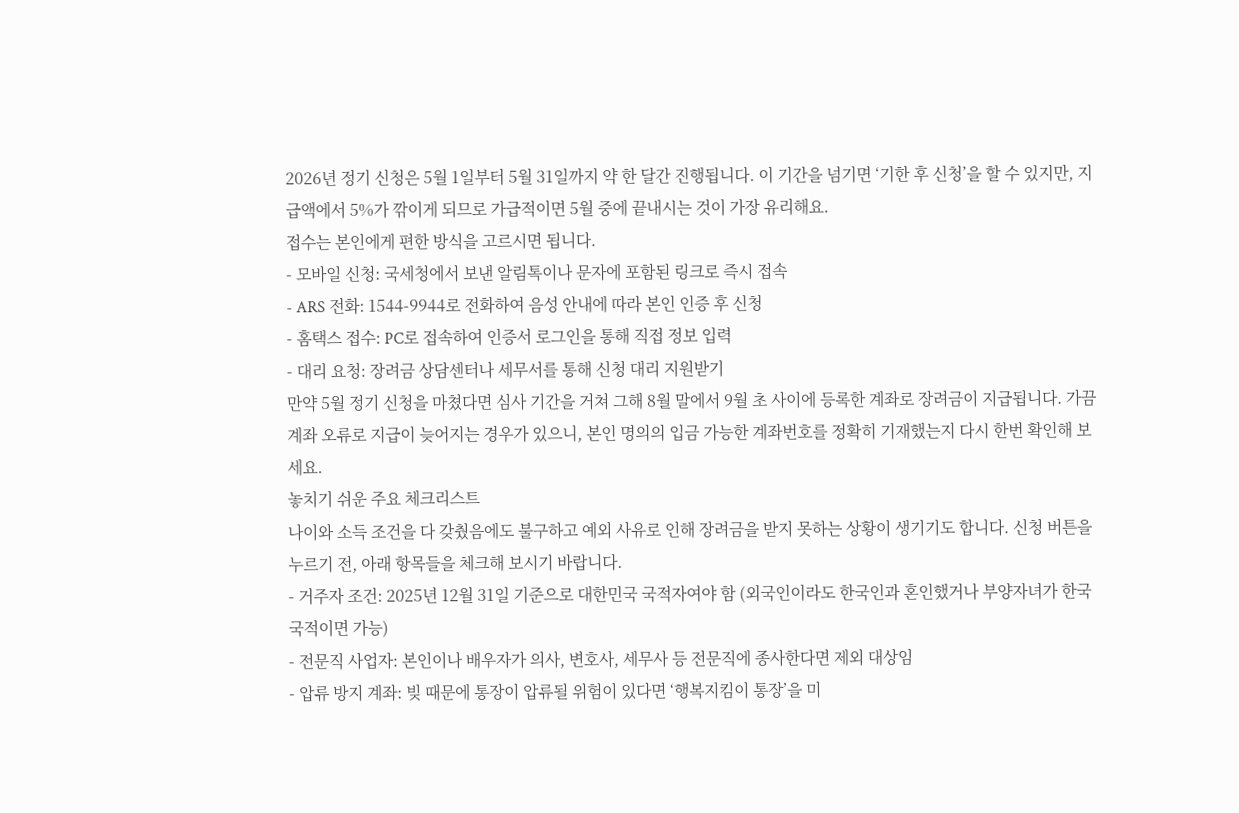2026년 정기 신청은 5월 1일부터 5월 31일까지 약 한 달간 진행됩니다. 이 기간을 넘기면 ‘기한 후 신청’을 할 수 있지만, 지급액에서 5%가 깎이게 되므로 가급적이면 5월 중에 끝내시는 것이 가장 유리해요.
접수는 본인에게 편한 방식을 고르시면 됩니다.
- 모바일 신청: 국세청에서 보낸 알림톡이나 문자에 포함된 링크로 즉시 접속
- ARS 전화: 1544-9944로 전화하여 음성 안내에 따라 본인 인증 후 신청
- 홈택스 접수: PC로 접속하여 인증서 로그인을 통해 직접 정보 입력
- 대리 요청: 장려금 상담센터나 세무서를 통해 신청 대리 지원받기
만약 5월 정기 신청을 마쳤다면 심사 기간을 거쳐 그해 8월 말에서 9월 초 사이에 등록한 계좌로 장려금이 지급됩니다. 가끔 계좌 오류로 지급이 늦어지는 경우가 있으니, 본인 명의의 입금 가능한 계좌번호를 정확히 기재했는지 다시 한번 확인해 보세요.
놓치기 쉬운 주요 체크리스트
나이와 소득 조건을 다 갖췄음에도 불구하고 예외 사유로 인해 장려금을 받지 못하는 상황이 생기기도 합니다. 신청 버튼을 누르기 전, 아래 항목들을 체크해 보시기 바랍니다.
- 거주자 조건: 2025년 12월 31일 기준으로 대한민국 국적자여야 함 (외국인이라도 한국인과 혼인했거나 부양자녀가 한국 국적이면 가능)
- 전문직 사업자: 본인이나 배우자가 의사, 변호사, 세무사 등 전문직에 종사한다면 제외 대상임
- 압류 방지 계좌: 빚 때문에 통장이 압류될 위험이 있다면 ‘행복지킴이 통장’을 미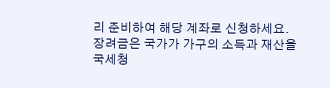리 준비하여 해당 계좌로 신청하세요.
장려금은 국가가 가구의 소득과 재산을 국세청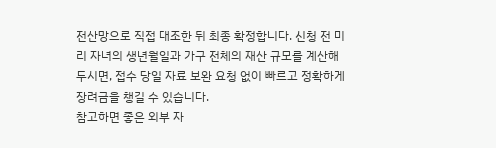전산망으로 직접 대조한 뒤 최종 확정합니다. 신청 전 미리 자녀의 생년월일과 가구 전체의 재산 규모를 계산해 두시면, 접수 당일 자료 보완 요청 없이 빠르고 정확하게 장려금을 챙길 수 있습니다.
참고하면 좋은 외부 자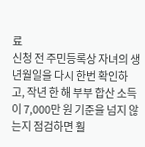료
신청 전 주민등록상 자녀의 생년월일을 다시 한번 확인하고, 작년 한 해 부부 합산 소득이 7,000만 원 기준을 넘지 않는지 점검하면 훨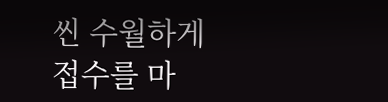씬 수월하게 접수를 마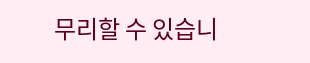무리할 수 있습니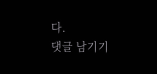다.
댓글 남기기